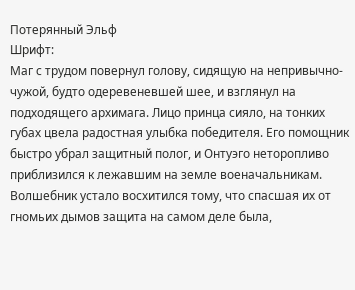Потерянный Эльф
Шрифт:
Маг с трудом повернул голову, сидящую на непривычно-чужой, будто одеревеневшей шее, и взглянул на подходящего архимага. Лицо принца сияло, на тонких губах цвела радостная улыбка победителя. Его помощник быстро убрал защитный полог, и Онтуэго неторопливо приблизился к лежавшим на земле военачальникам. Волшебник устало восхитился тому, что спасшая их от гномьих дымов защита на самом деле была,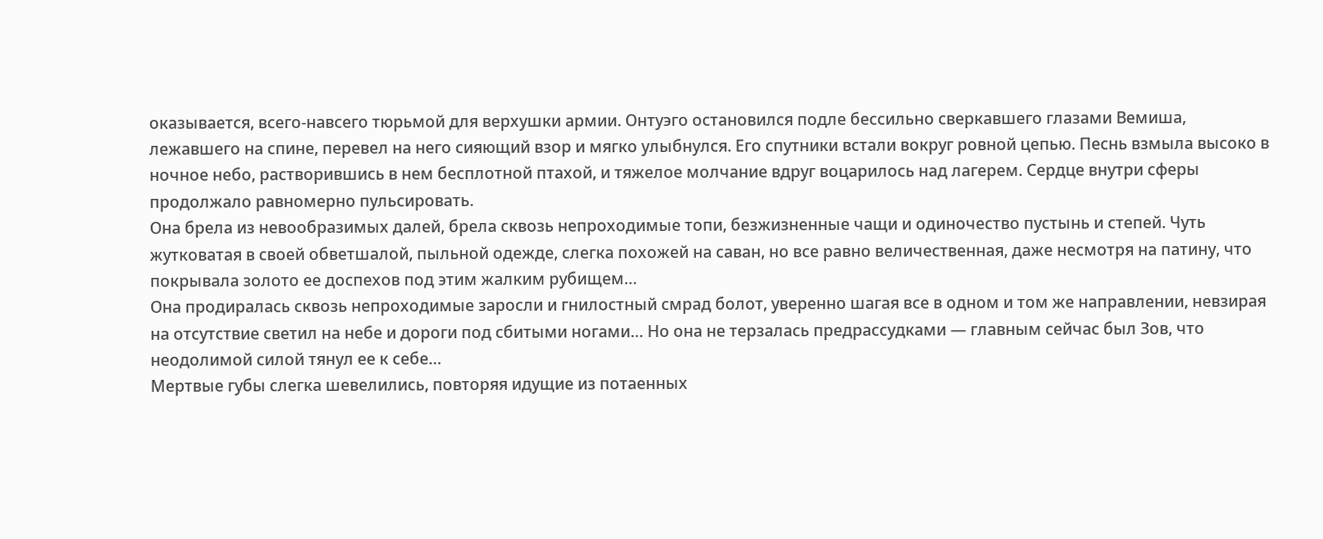оказывается, всего-навсего тюрьмой для верхушки армии. Онтуэго остановился подле бессильно сверкавшего глазами Вемиша, лежавшего на спине, перевел на него сияющий взор и мягко улыбнулся. Его спутники встали вокруг ровной цепью. Песнь взмыла высоко в ночное небо, растворившись в нем бесплотной птахой, и тяжелое молчание вдруг воцарилось над лагерем. Сердце внутри сферы продолжало равномерно пульсировать.
Она брела из невообразимых далей, брела сквозь непроходимые топи, безжизненные чащи и одиночество пустынь и степей. Чуть жутковатая в своей обветшалой, пыльной одежде, слегка похожей на саван, но все равно величественная, даже несмотря на патину, что покрывала золото ее доспехов под этим жалким рубищем…
Она продиралась сквозь непроходимые заросли и гнилостный смрад болот, уверенно шагая все в одном и том же направлении, невзирая на отсутствие светил на небе и дороги под сбитыми ногами… Но она не терзалась предрассудками — главным сейчас был Зов, что неодолимой силой тянул ее к себе…
Мертвые губы слегка шевелились, повторяя идущие из потаенных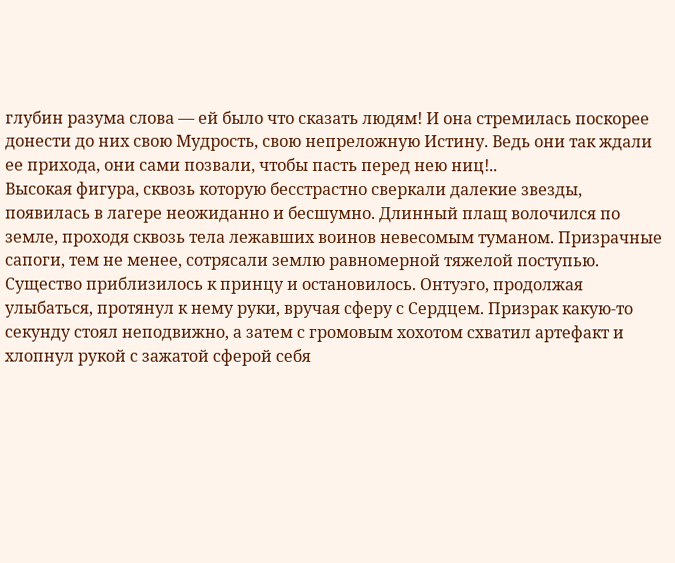глубин разума слова — ей было что сказать людям! И она стремилась поскорее донести до них свою Мудрость, свою непреложную Истину. Ведь они так ждали ее прихода, они сами позвали, чтобы пасть перед нею ниц!..
Высокая фигура, сквозь которую бесстрастно сверкали далекие звезды, появилась в лагере неожиданно и бесшумно. Длинный плащ волочился по земле, проходя сквозь тела лежавших воинов невесомым туманом. Призрачные сапоги, тем не менее, сотрясали землю равномерной тяжелой поступью. Существо приблизилось к принцу и остановилось. Онтуэго, продолжая улыбаться, протянул к нему руки, вручая сферу с Сердцем. Призрак какую-то секунду стоял неподвижно, а затем с громовым хохотом схватил артефакт и хлопнул рукой с зажатой сферой себя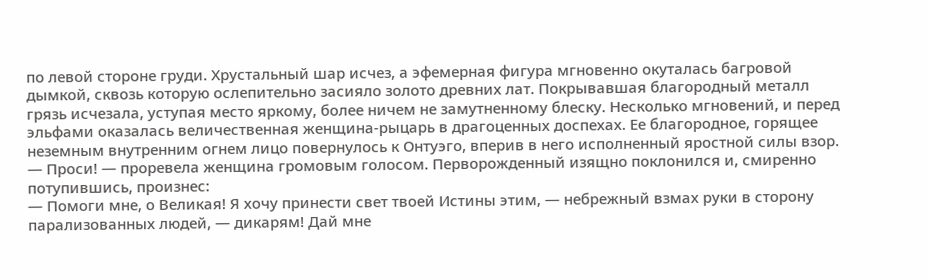по левой стороне груди. Хрустальный шар исчез, а эфемерная фигура мгновенно окуталась багровой дымкой, сквозь которую ослепительно засияло золото древних лат. Покрывавшая благородный металл грязь исчезала, уступая место яркому, более ничем не замутненному блеску. Несколько мгновений, и перед эльфами оказалась величественная женщина-рыцарь в драгоценных доспехах. Ее благородное, горящее неземным внутренним огнем лицо повернулось к Онтуэго, вперив в него исполненный яростной силы взор.
— Проси! — проревела женщина громовым голосом. Перворожденный изящно поклонился и, смиренно потупившись, произнес:
— Помоги мне, о Великая! Я хочу принести свет твоей Истины этим, — небрежный взмах руки в сторону парализованных людей, — дикарям! Дай мне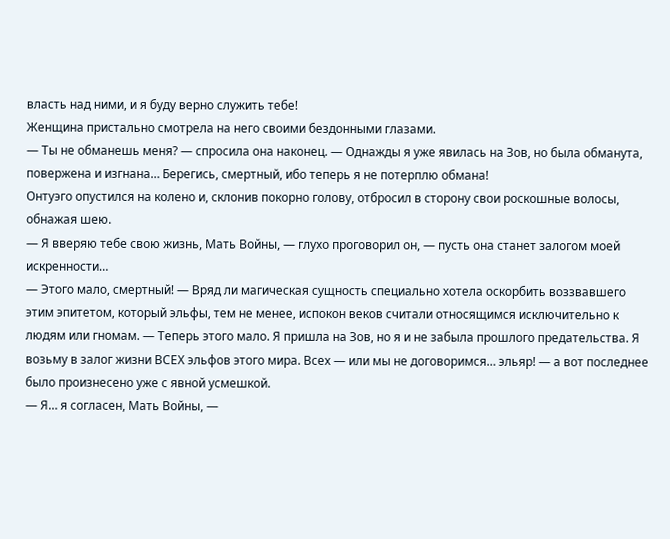власть над ними, и я буду верно служить тебе!
Женщина пристально смотрела на него своими бездонными глазами.
— Ты не обманешь меня? — спросила она наконец. — Однажды я уже явилась на Зов, но была обманута, повержена и изгнана… Берегись, смертный, ибо теперь я не потерплю обмана!
Онтуэго опустился на колено и, склонив покорно голову, отбросил в сторону свои роскошные волосы, обнажая шею.
— Я вверяю тебе свою жизнь, Мать Войны, — глухо проговорил он, — пусть она станет залогом моей искренности…
— Этого мало, смертный! — Вряд ли магическая сущность специально хотела оскорбить воззвавшего этим эпитетом, который эльфы, тем не менее, испокон веков считали относящимся исключительно к людям или гномам. — Теперь этого мало. Я пришла на Зов, но я и не забыла прошлого предательства. Я возьму в залог жизни ВСЕХ эльфов этого мира. Всех — или мы не договоримся… эльяр! — а вот последнее было произнесено уже с явной усмешкой.
— Я… я согласен, Мать Войны, —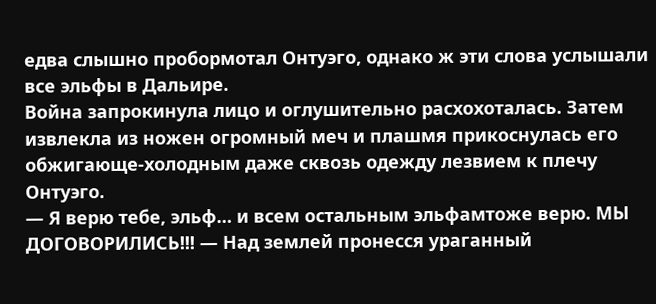едва слышно пробормотал Онтуэго, однако ж эти слова услышали все эльфы в Дальире.
Война запрокинула лицо и оглушительно расхохоталась. Затем извлекла из ножен огромный меч и плашмя прикоснулась его обжигающе-холодным даже сквозь одежду лезвием к плечу Онтуэго.
— Я верю тебе, эльф… и всем остальным эльфамтоже верю. МЫ ДОГОВОРИЛИСЬ!!! — Над землей пронесся ураганный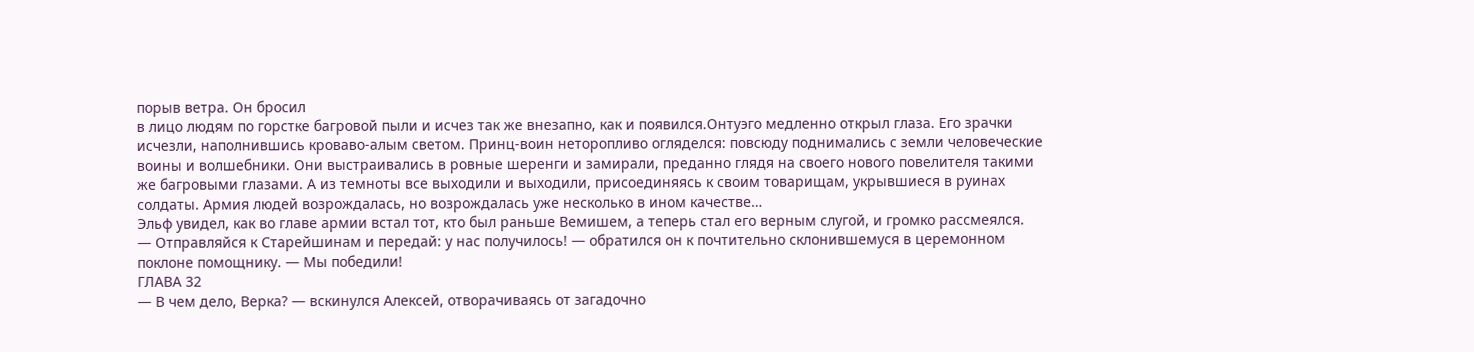порыв ветра. Он бросил
в лицо людям по горстке багровой пыли и исчез так же внезапно, как и появился.Онтуэго медленно открыл глаза. Его зрачки исчезли, наполнившись кроваво-алым светом. Принц-воин неторопливо огляделся: повсюду поднимались с земли человеческие воины и волшебники. Они выстраивались в ровные шеренги и замирали, преданно глядя на своего нового повелителя такими же багровыми глазами. А из темноты все выходили и выходили, присоединяясь к своим товарищам, укрывшиеся в руинах солдаты. Армия людей возрождалась, но возрождалась уже несколько в ином качестве…
Эльф увидел, как во главе армии встал тот, кто был раньше Вемишем, а теперь стал его верным слугой, и громко рассмеялся.
— Отправляйся к Старейшинам и передай: у нас получилось! — обратился он к почтительно склонившемуся в церемонном поклоне помощнику. — Мы победили!
ГЛАВА 32
— В чем дело, Верка? — вскинулся Алексей, отворачиваясь от загадочно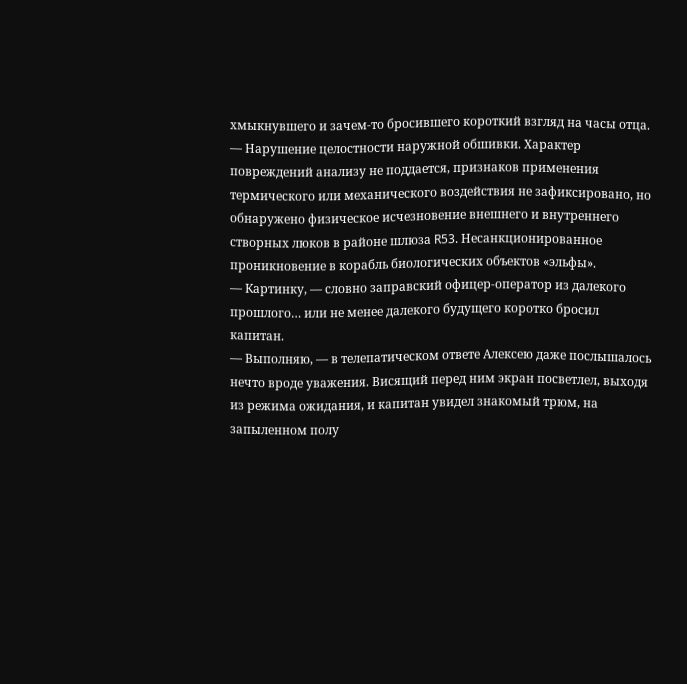хмыкнувшего и зачем-то бросившего короткий взгляд на часы отца.
— Нарушение целостности наружной обшивки. Характер повреждений анализу не поддается, признаков применения термического или механического воздействия не зафиксировано, но обнаружено физическое исчезновение внешнего и внутреннего створных люков в районе шлюза R53. Несанкционированное проникновение в корабль биологических объектов «эльфы».
— Картинку, — словно заправский офицер-оператор из далекого прошлого… или не менее далекого будущего коротко бросил капитан.
— Выполняю, — в телепатическом ответе Алексею даже послышалось нечто вроде уважения. Висящий перед ним экран посветлел, выходя из режима ожидания, и капитан увидел знакомый трюм, на запыленном полу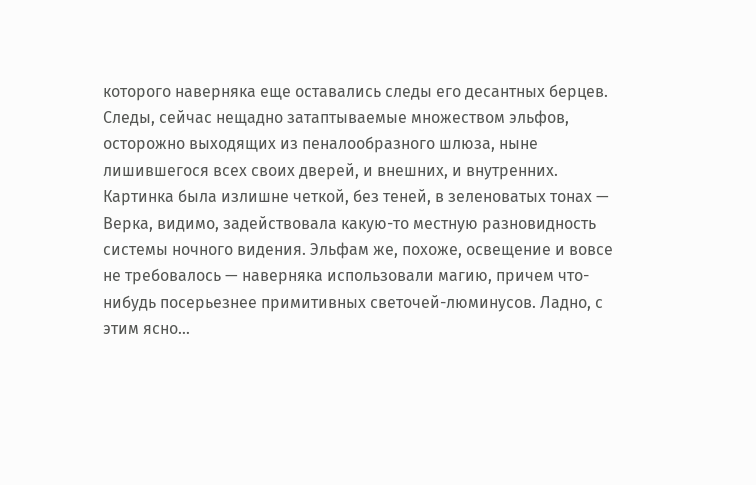которого наверняка еще оставались следы его десантных берцев. Следы, сейчас нещадно затаптываемые множеством эльфов, осторожно выходящих из пеналообразного шлюза, ныне лишившегося всех своих дверей, и внешних, и внутренних. Картинка была излишне четкой, без теней, в зеленоватых тонах — Верка, видимо, задействовала какую-то местную разновидность системы ночного видения. Эльфам же, похоже, освещение и вовсе не требовалось — наверняка использовали магию, причем что-нибудь посерьезнее примитивных светочей-люминусов. Ладно, с этим ясно…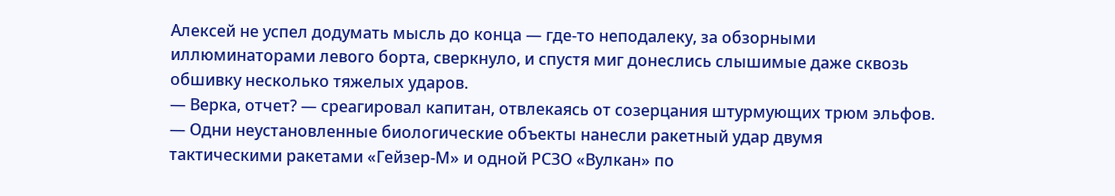Алексей не успел додумать мысль до конца — где-то неподалеку, за обзорными иллюминаторами левого борта, сверкнуло, и спустя миг донеслись слышимые даже сквозь обшивку несколько тяжелых ударов.
— Верка, отчет? — среагировал капитан, отвлекаясь от созерцания штурмующих трюм эльфов.
— Одни неустановленные биологические объекты нанесли ракетный удар двумя тактическими ракетами «Гейзер-М» и одной РСЗО «Вулкан» по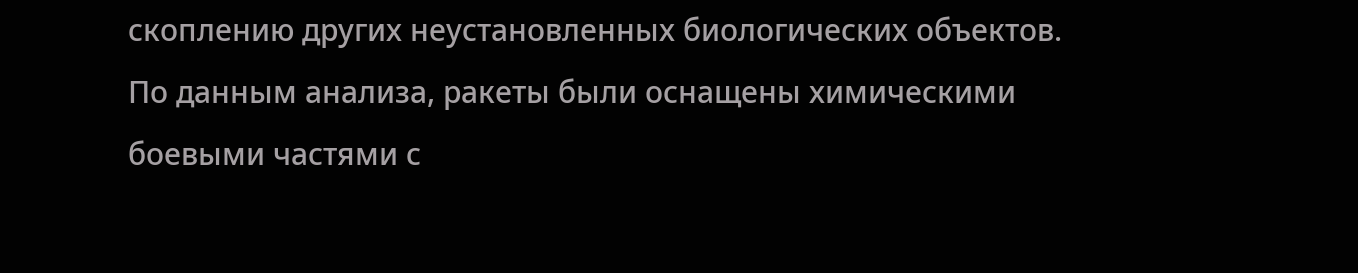скоплению других неустановленных биологических объектов. По данным анализа, ракеты были оснащены химическими боевыми частями с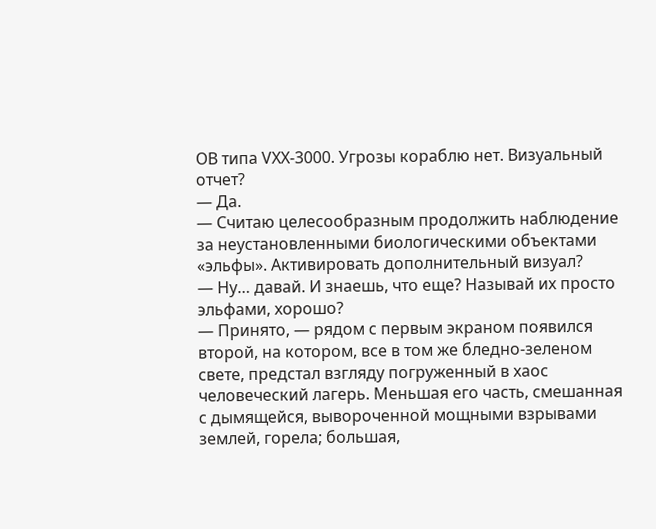ОВ типа VXX-3000. Угрозы кораблю нет. Визуальный отчет?
— Да.
— Считаю целесообразным продолжить наблюдение за неустановленными биологическими объектами «эльфы». Активировать дополнительный визуал?
— Ну… давай. И знаешь, что еще? Называй их просто эльфами, хорошо?
— Принято, — рядом с первым экраном появился второй, на котором, все в том же бледно-зеленом свете, предстал взгляду погруженный в хаос человеческий лагерь. Меньшая его часть, смешанная с дымящейся, вывороченной мощными взрывами землей, горела; большая,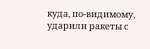куда, по-видимому, ударили ракеты с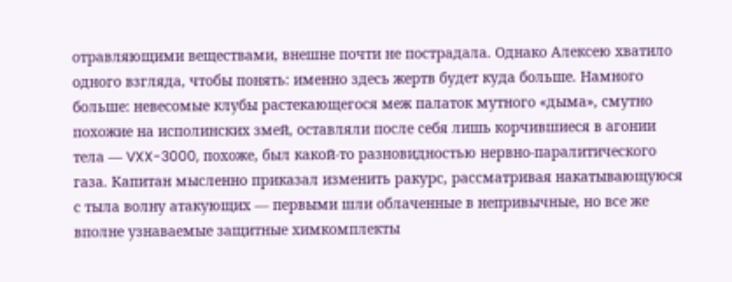отравляющими веществами, внешне почти не пострадала. Однако Алексею хватило одного взгляда, чтобы понять: именно здесь жертв будет куда больше. Намного больше: невесомые клубы растекающегося меж палаток мутного «дыма», смутно похожие на исполинских змей, оставляли после себя лишь корчившиеся в агонии тела — VXX-3000, похоже, был какой-то разновидностью нервно-паралитического газа. Капитан мысленно приказал изменить ракурс, рассматривая накатывающуюся с тыла волну атакующих — первыми шли облаченные в непривычные, но все же вполне узнаваемые защитные химкомплекты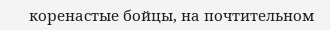коренастые бойцы, на почтительном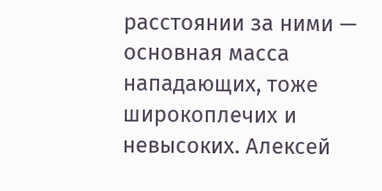расстоянии за ними — основная масса нападающих, тоже широкоплечих и невысоких. Алексей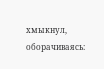хмыкнул, оборачиваясь: